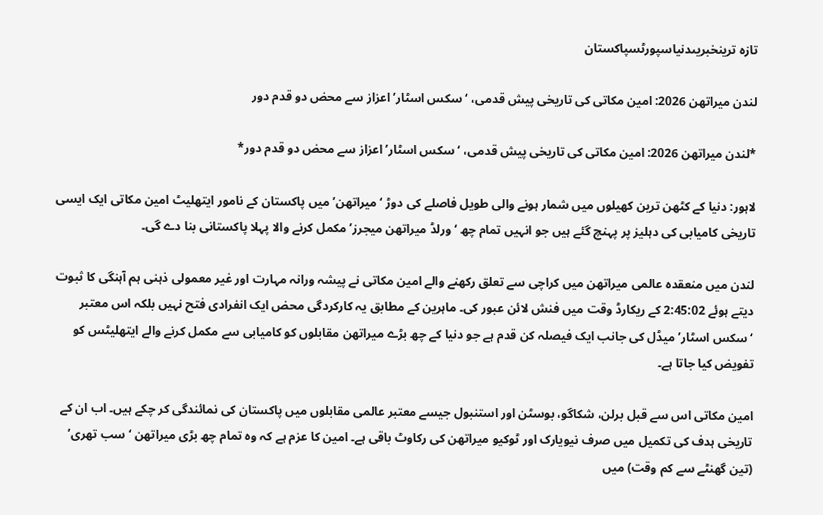تازہ ترینخبریںدنیاسپورٹسپاکستان

لندن میراتھن 2026: امین مکاتی کی تاریخی پیش قدمی، ‘سکس اسٹار’ اعزاز سے محض دو قدم دور

*لندن میراتھن 2026: امین مکاتی کی تاریخی پیش قدمی، ‘سکس اسٹار’ اعزاز سے محض دو قدم دور*

لاہور: دنیا کے کٹھن ترین کھیلوں میں شمار ہونے والی طویل فاصلے کی دوڑ ‘میراتھن’ میں پاکستان کے نامور ایتھلیٹ امین مکاتی ایک ایسی تاریخی کامیابی کی دہلیز پر پہنچ گئے ہیں جو انہیں تمام چھ ‘ورلڈ میراتھن میجرز’ مکمل کرنے والا پہلا پاکستانی بنا دے گی۔

لندن میں منعقدہ عالمی میراتھن میں کراچی سے تعلق رکھنے والے امین مکاتی نے پیشہ ورانہ مہارت اور غیر معمولی ذہنی ہم آہنگی کا ثبوت دیتے ہوئے 2:45:02 کے ریکارڈ وقت میں فنش لائن عبور کی۔ ماہرین کے مطابق یہ کارکردگی محض ایک انفرادی فتح نہیں بلکہ اس معتبر ‘سکس اسٹار’ میڈل کی جانب ایک فیصلہ کن قدم ہے جو دنیا کے چھ بڑے میراتھن مقابلوں کو کامیابی سے مکمل کرنے والے ایتھلیٹس کو تفویض کیا جاتا ہے۔

امین مکاتی اس سے قبل برلن، شکاگو، بوسٹن اور استنبول جیسے معتبر عالمی مقابلوں میں پاکستان کی نمائندگی کر چکے ہیں۔ اب ان کے تاریخی ہدف کی تکمیل میں صرف نیویارک اور ٹوکیو میراتھن کی رکاوٹ باقی ہے۔ امین کا عزم ہے کہ وہ تمام چھ بڑی میراتھن ‘سب تھری’ (تین گھنٹے سے کم وقت) میں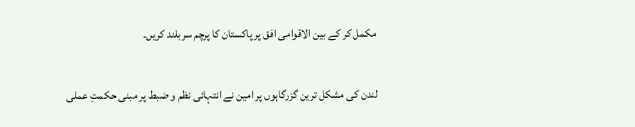مکمل کر کے بین الاقوامی افق پر پاکستان کا پرچم سربلند کریں۔

لندن کی مشکل ترین گزرگاہوں پر امین نے انتہائی نظم و ضبط پر مبنی حکمتِ عملی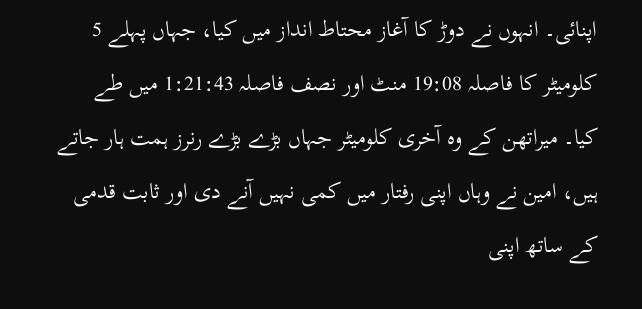اپنائی۔ انہوں نے دوڑ کا آغاز محتاط انداز میں کیا، جہاں پہلے 5 کلومیٹر کا فاصلہ 19:08 منٹ اور نصف فاصلہ 1:21:43 میں طے کیا۔ میراتھن کے وہ آخری کلومیٹر جہاں بڑے بڑے رنرز ہمت ہار جاتے ہیں، امین نے وہاں اپنی رفتار میں کمی نہیں آنے دی اور ثابت قدمی کے ساتھ اپنی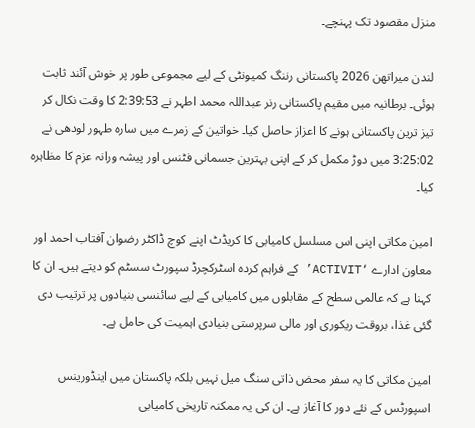منزل مقصود تک پہنچے۔

لندن میراتھن 2026 پاکستانی رننگ کمیونٹی کے لیے مجموعی طور پر خوش آئند ثابت ہوئی۔ برطانیہ میں مقیم پاکستانی رنر عبداللہ محمد اطہر نے 2:39:53 کا وقت نکال کر تیز ترین پاکستانی ہونے کا اعزاز حاصل کیا۔ خواتین کے زمرے میں سارہ طہور لودھی نے 3:25:02 میں دوڑ مکمل کر کے اپنی بہترین جسمانی فٹنس اور پیشہ ورانہ عزم کا مظاہرہ کیا۔

امین مکاتی اپنی اس مسلسل کامیابی کا کریڈٹ اپنے کوچ ڈاکٹر رضوان آفتاب احمد اور معاون ادارے ‘ACTIVIT’ کے فراہم کردہ اسٹرکچرڈ سپورٹ سسٹم کو دیتے ہیں۔ ان کا کہنا ہے کہ عالمی سطح کے مقابلوں میں کامیابی کے لیے سائنسی بنیادوں پر ترتیب دی گئی غذا، بروقت ریکوری اور مالی سرپرستی بنیادی اہمیت کی حامل ہے۔

امین مکاتی کا یہ سفر محض ذاتی سنگ میل نہیں بلکہ پاکستان میں اینڈورینس اسپورٹس کے نئے دور کا آغاز ہے۔ ان کی یہ ممکنہ تاریخی کامیابی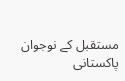مستقبل کے نوجوان پاکستانی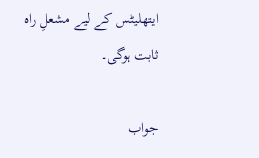ایتھلیٹس کے لیے مشعلِ راہ ثابت ہوگی۔

جواب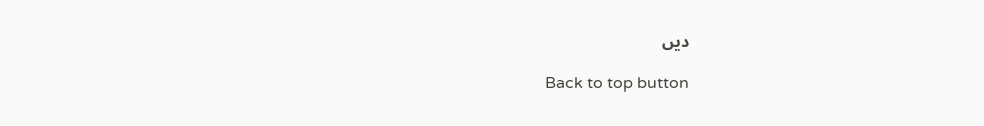دیں

Back to top button